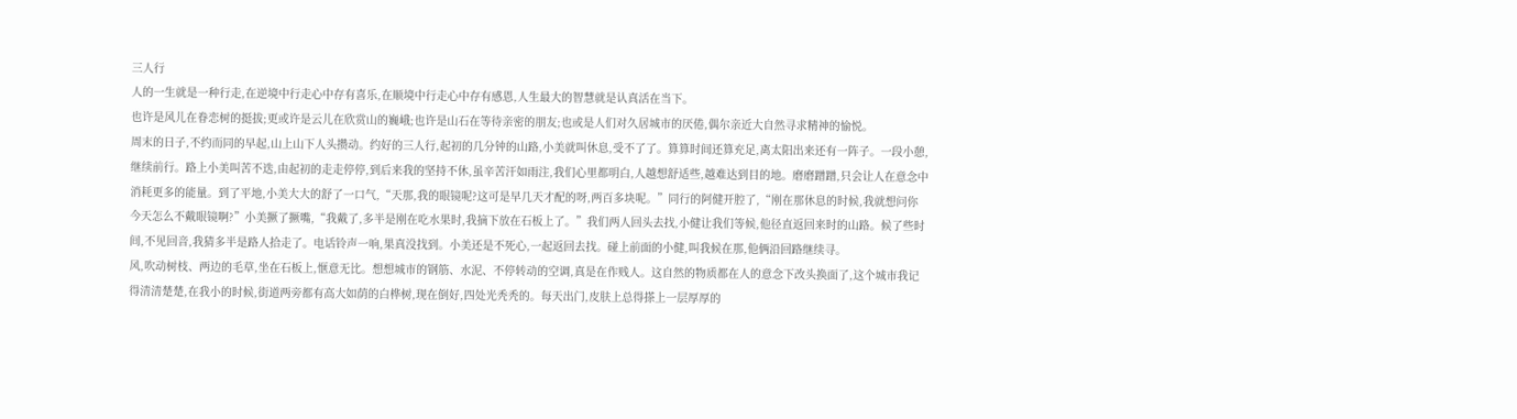三人行
人的一生就是一种行走,在逆境中行走心中存有喜乐,在顺境中行走心中存有感恩,人生最大的智慧就是认真活在当下。
也许是风儿在眷恋树的挺拔;更或许是云儿在欣赏山的巍峨;也许是山石在等待亲密的朋友;也或是人们对久居城市的厌倦,偶尔亲近大自然寻求精神的愉悦。
周末的日子,不约而同的早起,山上山下人头攒动。约好的三人行,起初的几分钟的山路,小美就叫休息,受不了了。算算时间还算充足,离太阳出来还有一阵子。一段小憩,继续前行。路上小美叫苦不迭,由起初的走走停停,到后来我的坚持不休,虽辛苦汗如雨注,我们心里都明白,人越想舒适些,越难达到目的地。磨磨蹭蹭,只会让人在意念中消耗更多的能量。到了平地,小美大大的舒了一口气,“天那,我的眼镜呢?这可是早几天才配的呀,两百多块呢。”同行的阿健开腔了,“刚在那休息的时候,我就想问你今天怎么不戴眼镜啊?”小美撅了撅嘴,“我戴了,多半是刚在吃水果时,我摘下放在石板上了。”我们两人回头去找,小健让我们等候,他径直返回来时的山路。候了些时间,不见回音,我猜多半是路人拾走了。电话铃声一响,果真没找到。小美还是不死心,一起返回去找。碰上前面的小健,叫我候在那,他俩沿回路继续寻。
风,吹动树枝、两边的毛草,坐在石板上,惬意无比。想想城市的钢筋、水泥、不停转动的空调,真是在作贱人。这自然的物质都在人的意念下改头换面了,这个城市我记得清清楚楚,在我小的时候,街道两旁都有高大如荫的白桦树,现在倒好,四处光秃秃的。每天出门,皮肤上总得搽上一层厚厚的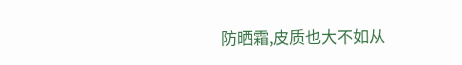防晒霜,皮质也大不如从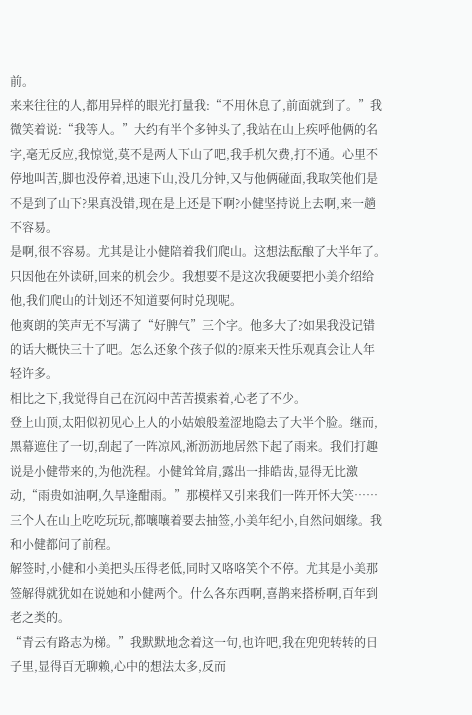前。
来来往往的人,都用异样的眼光打量我:“不用休息了,前面就到了。”我微笑着说:“我等人。”大约有半个多钟头了,我站在山上疾呼他俩的名字,毫无反应,我惊觉,莫不是两人下山了吧,我手机欠费,打不通。心里不停地叫苦,脚也没停着,迅速下山,没几分钟,又与他俩碰面,我取笑他们是不是到了山下?果真没错,现在是上还是下啊?小健坚持说上去啊,来一趟不容易。
是啊,很不容易。尤其是让小健陪着我们爬山。这想法酝酿了大半年了。只因他在外读研,回来的机会少。我想要不是这次我硬要把小美介绍给他,我们爬山的计划还不知道要何时兑现呢。
他爽朗的笑声无不写满了“好脾气”三个字。他多大了?如果我没记错的话大概快三十了吧。怎么还象个孩子似的?原来天性乐观真会让人年轻许多。
相比之下,我觉得自己在沉闷中苦苦摸索着,心老了不少。
登上山顶,太阳似初见心上人的小姑娘般羞涩地隐去了大半个脸。继而,黑幕遮住了一切,刮起了一阵凉风,淅沥沥地居然下起了雨来。我们打趣说是小健带来的,为他洗程。小健耸耸肩,露出一排皓齿,显得无比激动,“雨贵如油啊,久旱逢酣雨。”那模样又引来我们一阵开怀大笑……
三个人在山上吃吃玩玩,都嚷嚷着要去抽签,小美年纪小,自然问姻缘。我和小健都问了前程。
解签时,小健和小美把头压得老低,同时又咯咯笑个不停。尤其是小美那签解得就犹如在说她和小健两个。什么各东西啊,喜鹊来搭桥啊,百年到老之类的。
“青云有路志为梯。”我默默地念着这一句,也许吧,我在兜兜转转的日子里,显得百无聊赖,心中的想法太多,反而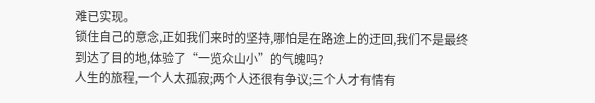难已实现。
锁住自己的意念,正如我们来时的坚持,哪怕是在路途上的迂回,我们不是最终到达了目的地,体验了“一览众山小”的气魄吗?
人生的旅程,一个人太孤寂;两个人还很有争议;三个人才有情有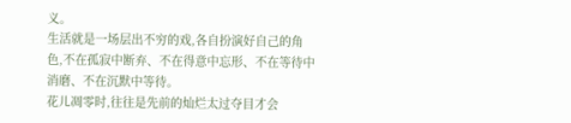义。
生活就是一场层出不穷的戏,各自扮演好自己的角色,不在孤寂中断弃、不在得意中忘形、不在等待中消磨、不在沉默中等待。
花儿凋零时,往往是先前的灿烂太过夺目才会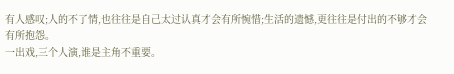有人感叹;人的不了情,也往往是自己太过认真才会有所惋惜;生活的遗憾,更往往是付出的不够才会有所抱怨。
一出戏,三个人演,谁是主角不重要。